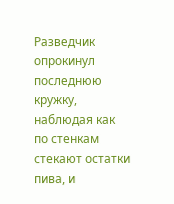Разведчик опрокинул последнюю кружку, наблюдая как по стенкам стекают остатки пива, и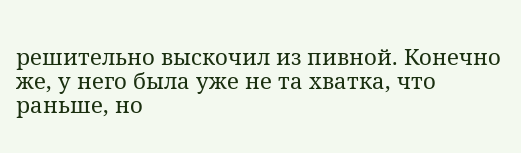решительно выскочил из пивной. Конечно же, у него была уже не та хватка, что раньше, но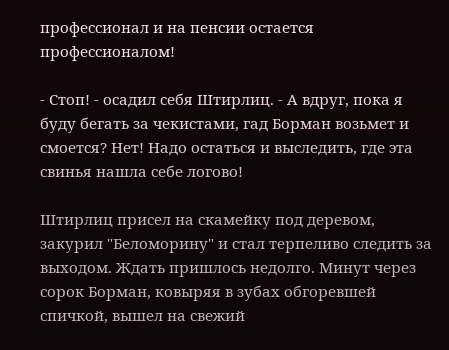профессионал и на пенсии остается профессионалом!

- Стоп! - осадил себя Штирлиц. - А вдруг, пока я буду бегать за чекистами, гад Борман возьмет и смоется? Нет! Надо остаться и выследить, где эта свинья нашла себе логово!

Штирлиц присел на скамейку под деревом, закурил "Беломорину" и стал терпеливо следить за выходом. Ждать пришлось недолго. Минут через сорок Борман, ковыряя в зубах обгоревшей спичкой, вышел на свежий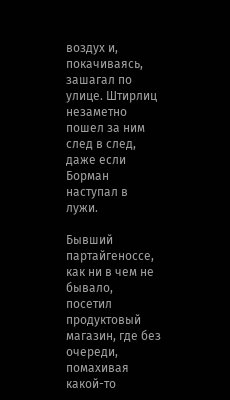воздух и, покачиваясь, зашагал по улице. Штирлиц незаметно пошел за ним след в след, даже если Борман наступал в лужи.

Бывший партайгеноссе, как ни в чем не бывало, посетил продуктовый магазин, где без очереди, помахивая какой-то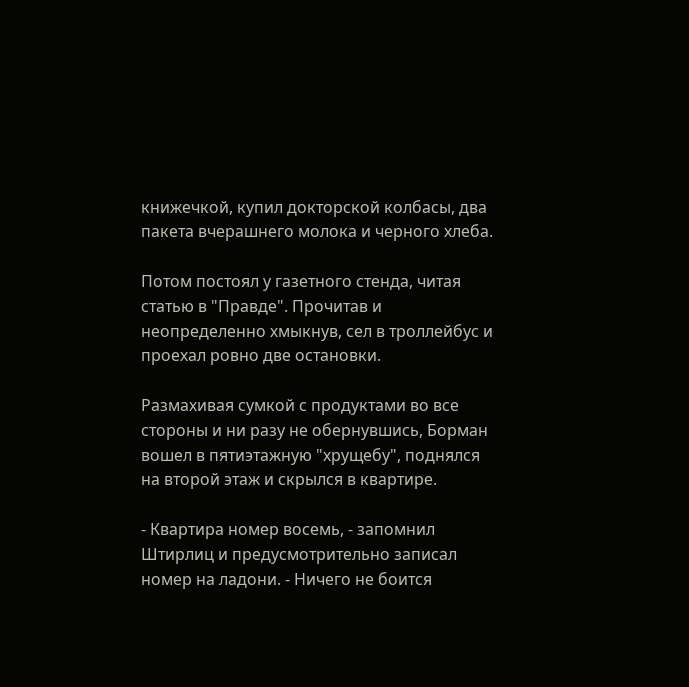книжечкой, купил докторской колбасы, два пакета вчерашнего молока и черного хлеба.

Потом постоял у газетного стенда, читая статью в "Правде". Прочитав и неопределенно хмыкнув, сел в троллейбус и проехал ровно две остановки.

Размахивая сумкой с продуктами во все стороны и ни разу не обернувшись, Борман вошел в пятиэтажную "хрущебу", поднялся на второй этаж и скрылся в квартире.

- Квартира номер восемь, - запомнил Штирлиц и предусмотрительно записал номер на ладони. - Ничего не боится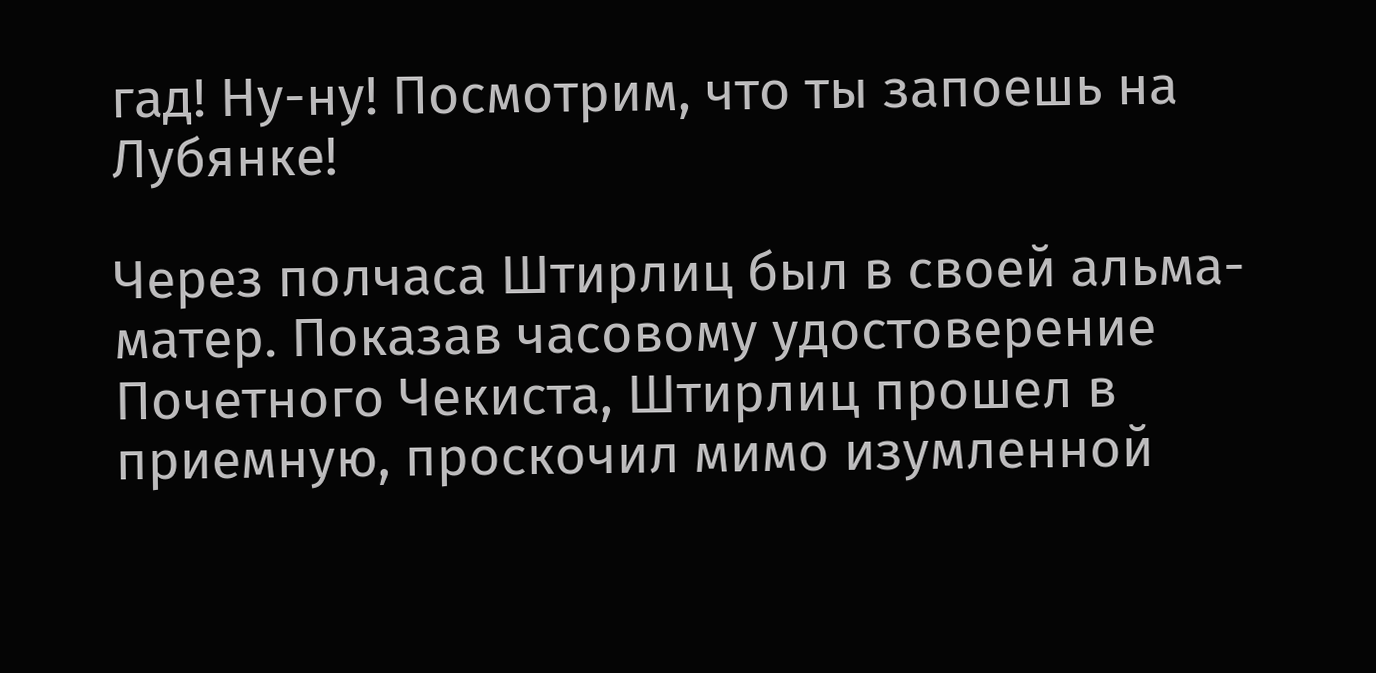гад! Ну-ну! Посмотрим, что ты запоешь на Лубянке!

Через полчаса Штирлиц был в своей альма-матер. Показав часовому удостоверение Почетного Чекиста, Штирлиц прошел в приемную, проскочил мимо изумленной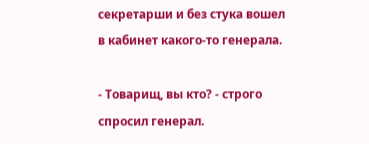секретарши и без стука вошел в кабинет какого-то генерала.

- Товарищ, вы кто? - строго спросил генерал.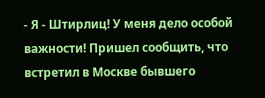- Я - Штирлиц! У меня дело особой важности! Пришел сообщить, что встретил в Москве бывшего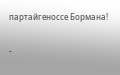партайгеноссе Бормана!

-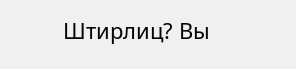Штирлиц? Вы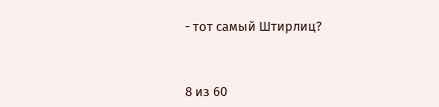- тот самый Штирлиц?



8 из 60